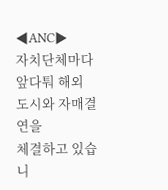◀ANC▶
자치단체마다 앞다퉈 해외 도시와 자매결연을
체결하고 있습니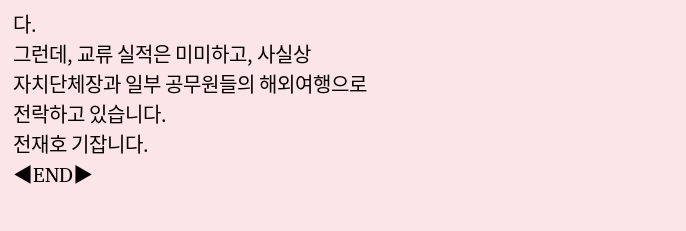다.
그런데, 교류 실적은 미미하고, 사실상
자치단체장과 일부 공무원들의 해외여행으로
전락하고 있습니다.
전재호 기잡니다.
◀END▶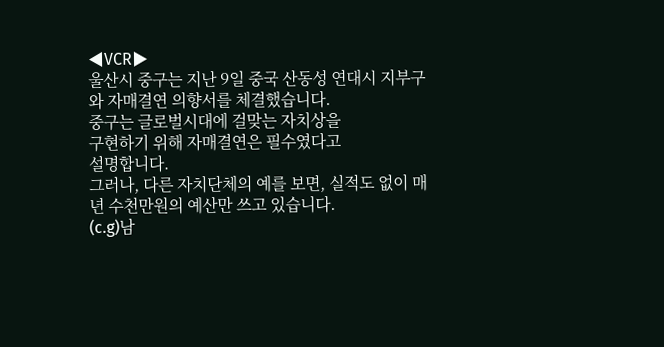◀VCR▶
울산시 중구는 지난 9일 중국 산동성 연대시 지부구와 자매결연 의향서를 체결했습니다.
중구는 글로벌시대에 걸맞는 자치상을
구현하기 위해 자매결연은 필수였다고
설명합니다.
그러나, 다른 자치단체의 예를 보면, 실적도 없이 매년 수천만원의 예산만 쓰고 있습니다.
(c.g)남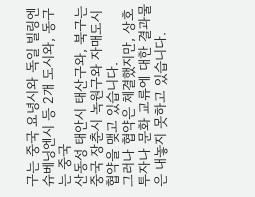구는 중국 요녕시와 독일 빌링엔
슈베닝엔시 등 2개 도시와, 동구는 중국
산동성 태안시 태산구와, 북구는 중국 장춘시 녹원구와 자매도시 협약을 맺고 있습니다.
그러나 협약은 체결했지만, 상호 투자나 문화 교류에 대한 결과물은 내놓지 못하고 있습니다.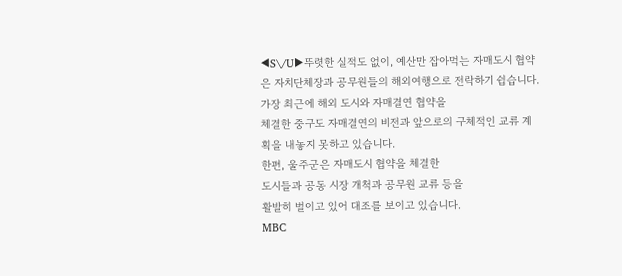◀S\/U▶뚜렷한 실적도 없이, 예산만 잡아먹는 자매도시 협약은 자치단체장과 공무원들의 해외여행으로 전락하기 쉽습니다.
가장 최근에 해외 도시와 자매결연 협약을
체결한 중구도 자매결연의 비전과 앞으로의 구체적인 교류 계획을 내놓지 못하고 있습니다.
한편, 울주군은 자매도시 협약을 체결한
도시들과 공동 시장 개척과 공무원 교류 등을
활발히 벌이고 있어 대조를 보이고 있습니다.
MBC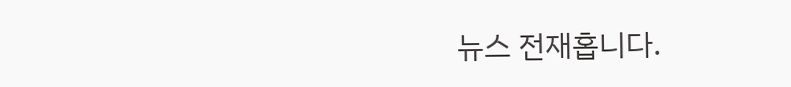뉴스 전재홉니다.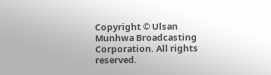Copyright © Ulsan Munhwa Broadcasting Corporation. All rights reserved.